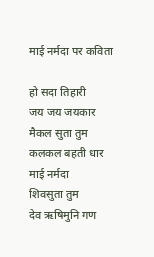माई नर्मदा पर कविता

हो सदा तिहारी
जय जय जयकार
मैकल सुता तुम
कलकल बहती धार
माई नर्मदा
शिवसुता तुम
देव ऋषिमुनि गण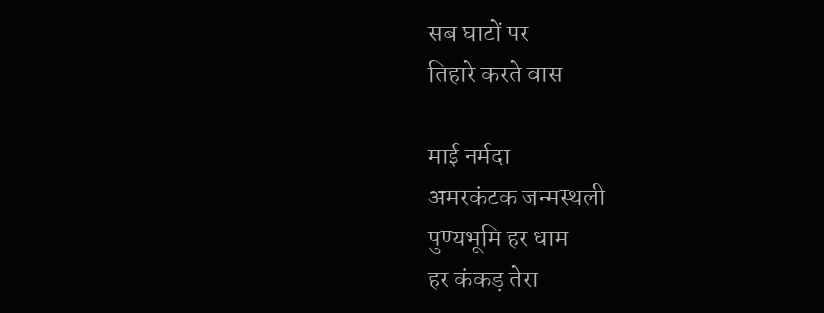सब घाटों पर
तिहारे करते वास

माई नर्मदा
अमरकंटक जन्मस्थली
पुण्यभूमि हर धाम
हर कंकड़ तेरा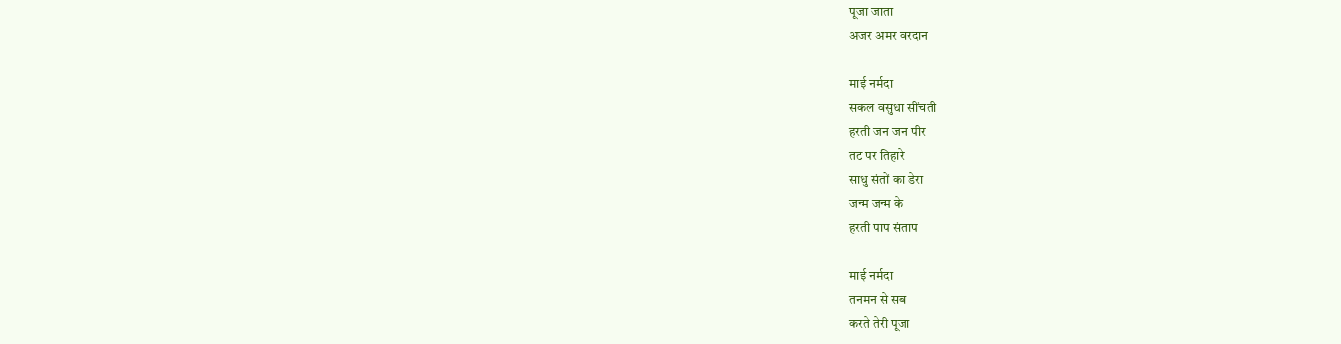पूजा जाता
अजर अमर वरदान

माई नर्मदा
सकल वसुधा सींचती
हरती जन जन पीर
तट पर तिहारे
साधु संतों का डेरा
जन्म जन्म के
हरती पाप संताप

माई नर्मदा
तनमन से सब
करते तेरी पूजा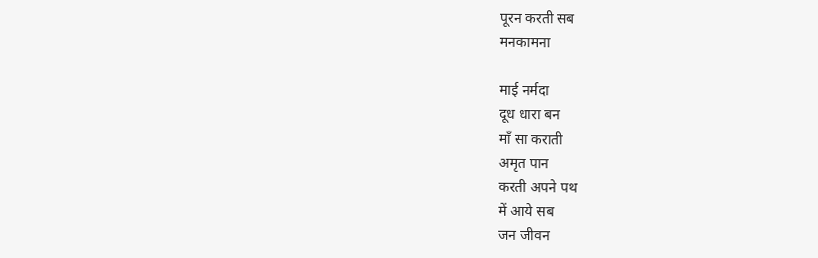पूरन करती सब
मनकामना

माई नर्मदा
दूध धारा बन
माँ सा कराती
अमृत पान
करती अपने पथ
में आये सब
जन जीवन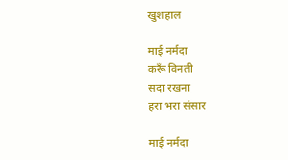खुशहाल

माई नर्मदा
करूँ विनती
सदा रखना
हरा भरा संसार

माई नर्मदा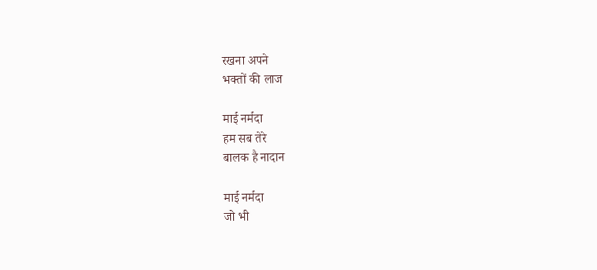रखना अपने
भक्तों की लाज

माई नर्मदा
हम सब तेरे
बालक है नादान

माई नर्मदा
जो भी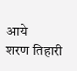आये
शरण तिहारी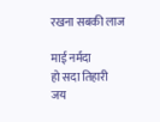रखना सबकी लाज

माई नर्मदा
हो सदा तिहारी
जय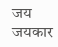जय जयकार